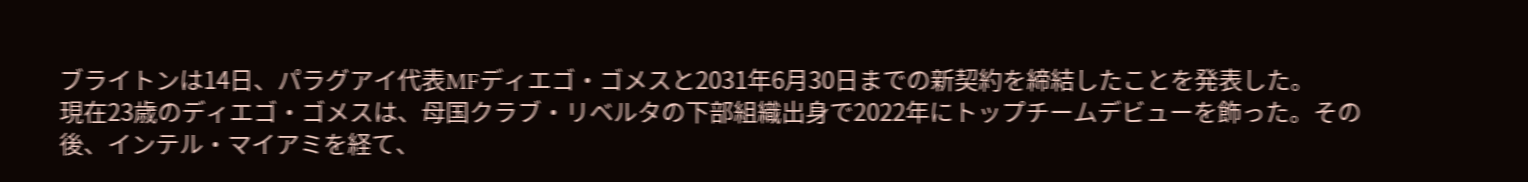ブライトンは14日、パラグアイ代表MFディエゴ・ゴメスと2031年6月30日までの新契約を締結したことを発表した。
現在23歳のディエゴ・ゴメスは、母国クラブ・リベルタの下部組織出身で2022年にトップチームデビューを飾った。その後、インテル・マイアミを経て、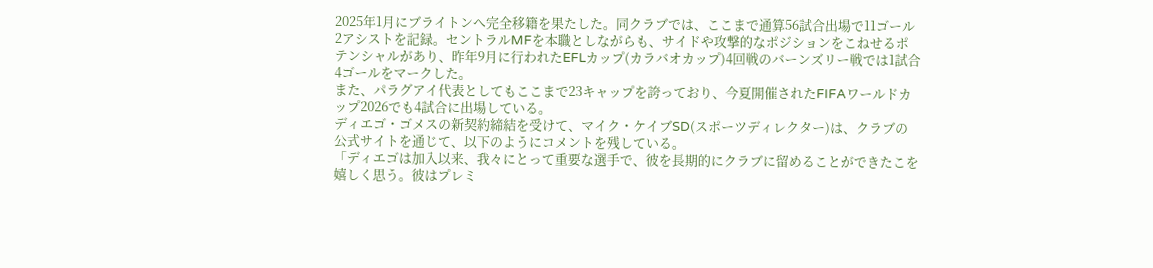2025年1月にブライトンへ完全移籍を果たした。同クラブでは、ここまで通算56試合出場で11ゴール2アシストを記録。セントラルMFを本職としながらも、サイドや攻撃的なポジションをこねせるポテンシャルがあり、昨年9月に行われたEFLカップ(カラバオカップ)4回戦のバーンズリー戦では1試合4ゴールをマークした。
また、パラグアイ代表としてもここまで23キャップを誇っており、今夏開催されたFIFAワールドカップ2026でも4試合に出場している。
ディエゴ・ゴメスの新契約締結を受けて、マイク・ケイブSD(スポーツディレクター)は、クラブの公式サイトを通じて、以下のようにコメントを残している。
「ディエゴは加入以来、我々にとって重要な選手で、彼を長期的にクラブに留めることができたこを嬉しく思う。彼はプレミ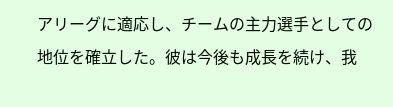アリーグに適応し、チームの主力選手としての地位を確立した。彼は今後も成長を続け、我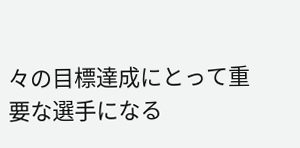々の目標達成にとって重要な選手になる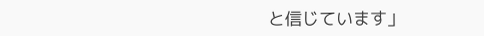と信じています」